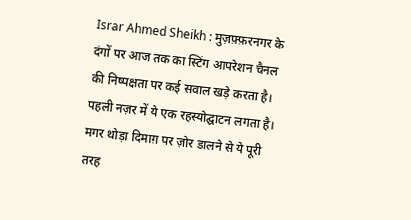Israr Ahmed Sheikh : मुज़फ़्फ़रनगर के दंगों पर आज तक का स्टिंग आपरेशन चैनल की निष्पक्षता पर कई सवाल खड़े करता है। पहली नज़र में ये एक रहस्योद्घाटन लगता है। मगर थोड़ा दिमाग़ पर ज़ोर डालने से ये पूरी तरह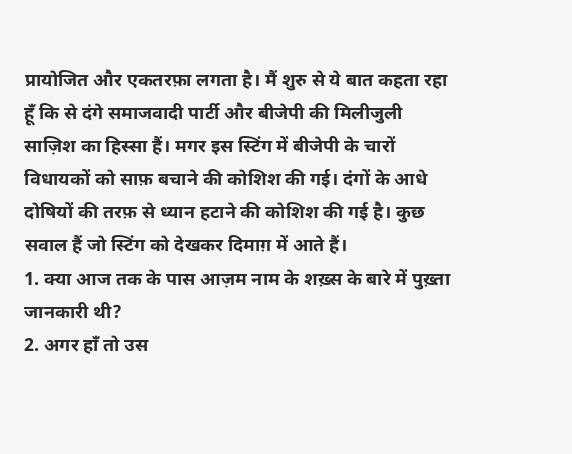प्रायोजित और एकतरफ़ा लगता है। मैं शुरु से ये बात कहता रहा हूँ कि से दंगे समाजवादी पार्टी और बीजेपी की मिलीजुली साज़िश का हिस्सा हैं। मगर इस स्टिंग में बीजेपी के चारों विधायकों को साफ़ बचाने की कोशिश की गई। दंगों के आधे दोषियों की तरफ़ से ध्यान हटाने की कोशिश की गई है। कुछ सवाल हैं जो स्टिंग को देखकर दिमाग़ में आते हैं।
1. क्या आज तक के पास आज़म नाम के शख़्स के बारे में पुख़्ता जानकारी थी?
2. अगर हाँ तो उस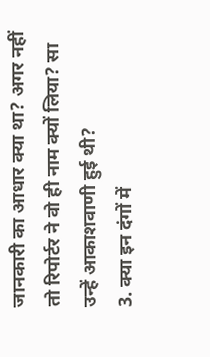जानकारी का आधार क्या था? अगर नहीं तो रिपोर्टर ने वो ही नाम क्यों लिया? सा उन्हें आकाशवाणी हुई थी?
3. क्या इन दंगों में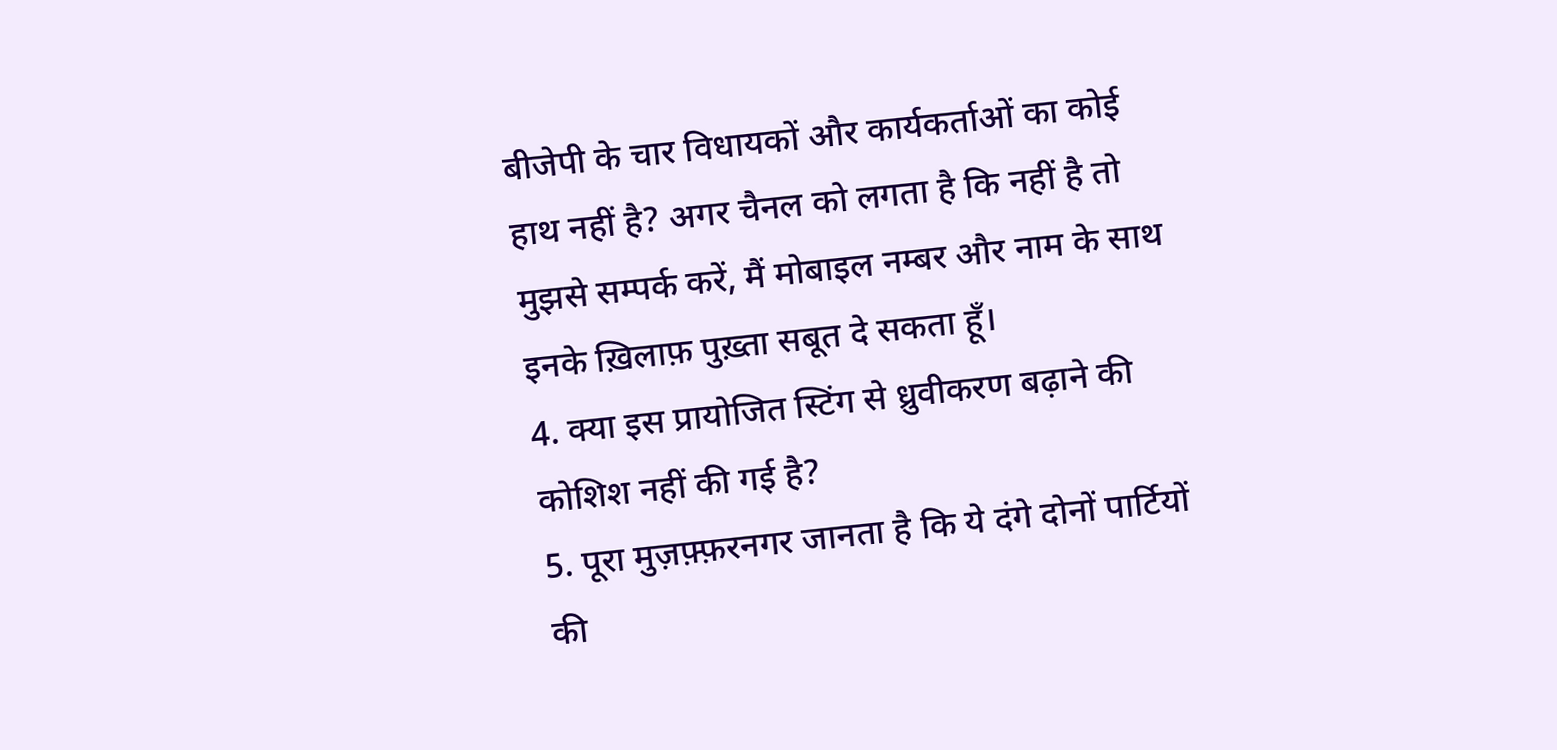बीजेपी के चार विधायकों और कार्यकर्ताओं का कोई हाथ नहीं है? अगर चैनल को लगता है कि नहीं है तो मुझसे सम्पर्क करें, मैं मोबाइल नम्बर और नाम के साथ इनके ख़िलाफ़ पुख़्ता सबूत दे सकता हूँ।
4. क्या इस प्रायोजित स्टिंग से ध्रुवीकरण बढ़ाने की कोशिश नहीं की गई है?
5. पूरा मुज़फ़्फ़रनगर जानता है कि ये दंगे दोनों पार्टियों की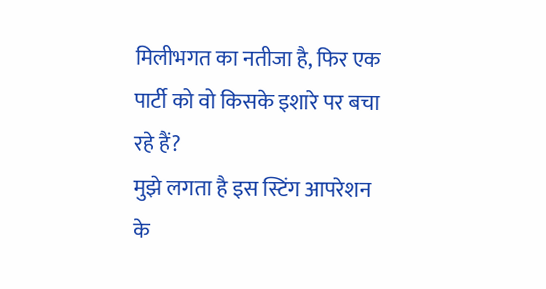मिलीभगत का नतीजा है, फिर एक पार्टी को वो किसके इशारे पर बचा रहे हैं?
मुझे लगता है इस स्टिंग आपरेशन के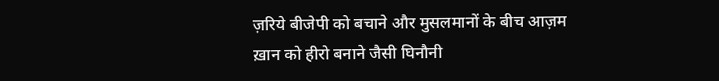ज़रिये बीजेपी को बचाने और मुसलमानों के बीच आज़म ख़ान को हीरो बनाने जैसी घिनौनी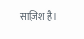साज़िश है।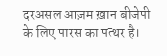दरअसल आज़म ख़ान बीजेपी के लिए पारस का पत्थर है।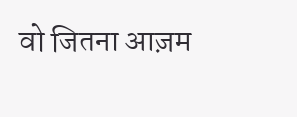वो जितना आज़म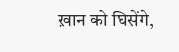ख़ान को घिसेंगे,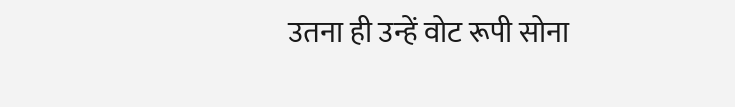उतना ही उन्हें वोट रूपी सोना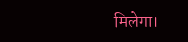मिलेगा।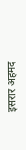इसरार अहमद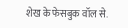शेख के फेसबुक वॉल से.